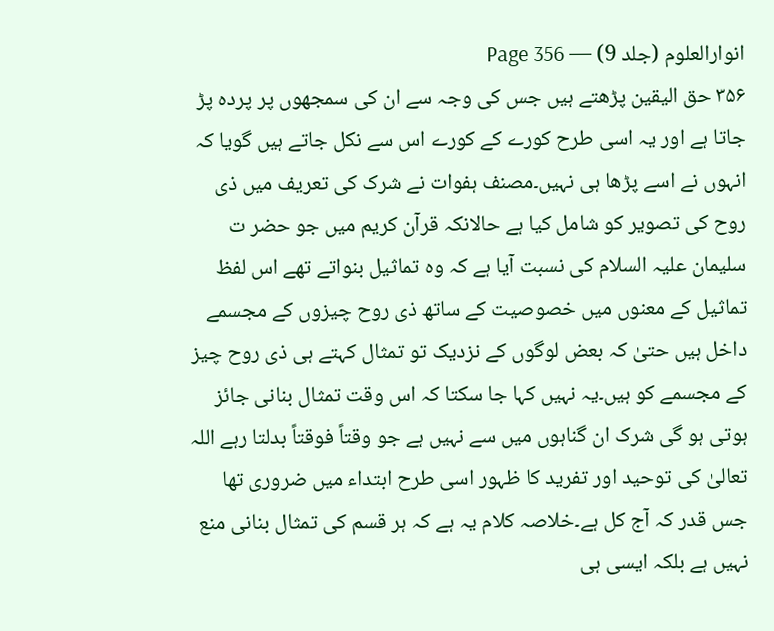انوارالعلوم (جلد 9) — Page 356
۳۵۶ حق الیقین پڑھتے ہیں جس کی وجہ سے ان کی سمجھوں پر پردہ پڑ جاتا ہے اور یہ اسی طرح کورے کے کورے اس سے نکل جاتے ہیں گویا کہ انہوں نے اسے پڑھا ہی نہیں۔مصنف ہفوات نے شرک کی تعریف میں ذی روح کی تصویر کو شامل کیا ہے حالانکہ قرآن کریم میں جو حضر ت سلیمان علیہ السلام کی نسبت آیا ہے کہ وہ تماثیل بنواتے تھے اس لفظ تماثیل کے معنوں میں خصوصیت کے ساتھ ذی روح چیزوں کے مجسمے داخل ہیں حتیٰ کہ بعض لوگوں کے نزدیک تو تمثال کہتے ہی ذی روح چیز کے مجسمے کو ہیں۔یہ نہیں کہا جا سکتا کہ اس وقت تمثال بنانی جائز ہوتی ہو گی شرک ان گناہوں میں سے نہیں ہے جو وقتاً فوقتاً بدلتا رہے اللہ تعالیٰ کی توحید اور تفرید کا ظہور اسی طرح ابتداء میں ضروری تھا جس قدر کہ آج کل ہے۔خلاصہ کلام یہ ہے کہ ہر قسم کی تمثال بنانی منع نہیں ہے بلکہ ایسی ہی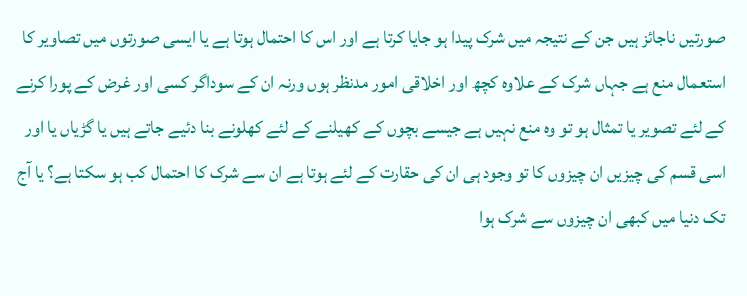صورتیں ناجائز ہیں جن کے نتیجہ میں شرک پیدا ہو جایا کرتا ہے اور اس کا احتمال ہوتا ہے یا ایسی صورتوں میں تصاویر کا استعمال منع ہے جہاں شرک کے علاوہ کچھ اور اخلاقی امور مدنظر ہوں ورنہ ان کے سوداگر کسی اور غرض کے پورا کرنے کے لئے تصویر یا تمثال ہو تو وہ منع نہیں ہے جیسے بچوں کے کھیلنے کے لئے کھلونے بنا دئیے جاتے ہیں یا گڑیاں یا اور اسی قسم کی چیزیں ان چیزوں کا تو وجود ہی ان کی حقارت کے لئے ہوتا ہے ان سے شرک کا احتمال کب ہو سکتا ہے؟ یا آج تک دنیا میں کبھی ان چیزوں سے شرک ہوا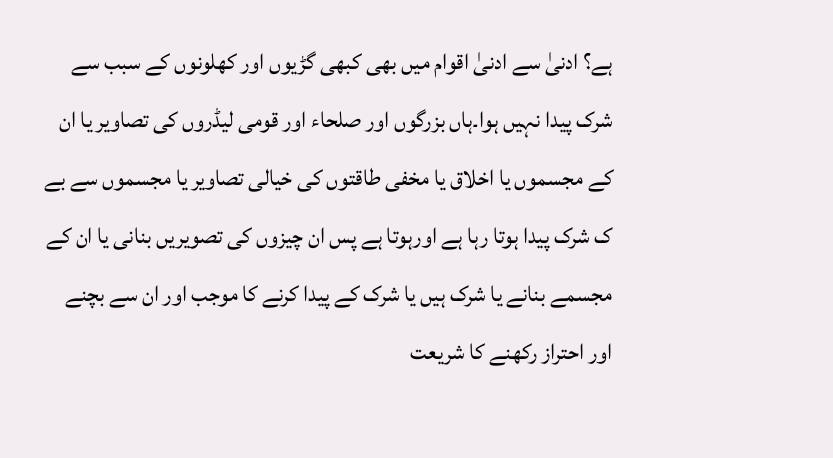ہے؟ ادنیٰ سے ادنیٰ اقوام میں بھی کبھی گڑیوں اور کھلونوں کے سبب سے شرک پیدا نہیں ہوا۔ہاں بزرگوں اور صلحاء اور قومی لیڈروں کی تصاویر یا ان کے مجسموں یا اخلاق یا مخفی طاقتوں کی خیالی تصاویر یا مجسموں سے بے ک شرک پیدا ہوتا رہا ہے اورہوتا ہے پس ان چیزوں کی تصویریں بنانی یا ان کے مجسمے بنانے یا شرک ہیں یا شرک کے پیدا کرنے کا موجب اور ان سے بچنے اور احتراز رکھنے کا شریعت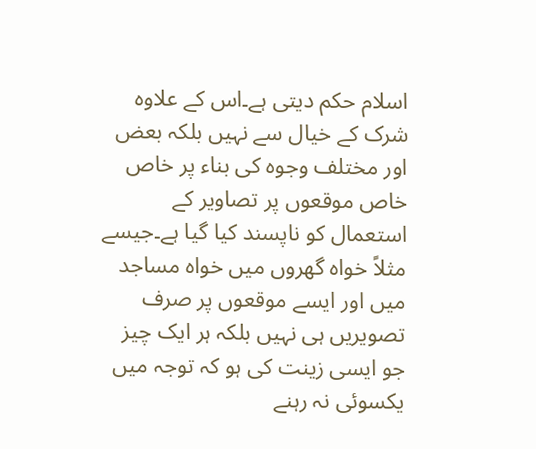اسلام حکم دیتی ہے۔اس کے علاوہ شرک کے خیال سے نہیں بلکہ بعض اور مختلف وجوہ کی بناء پر خاص خاص موقعوں پر تصاویر کے استعمال کو ناپسند کیا گیا ہے۔جیسے مثلاً خواہ گھروں میں خواہ مساجد میں اور ایسے موقعوں پر صرف تصویریں ہی نہیں بلکہ ہر ایک چیز جو ایسی زینت کی ہو کہ توجہ میں یکسوئی نہ رہنے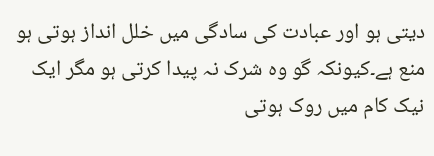دیتی ہو اور عبادت کی سادگی میں خلل انداز ہوتی ہو منع ہے۔کیونکہ گو وہ شرک نہ پیدا کرتی ہو مگر ایک نیک کام میں روک ہوتی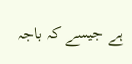ہے جیسے کہ باجہ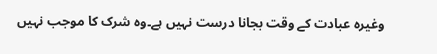وغیرہ عبادت کے وقت بجانا درست نہیں ہے۔وہ شرک کا موجب نہیں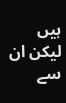ہیں لیکن ان سے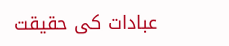عبادات کی حقیقت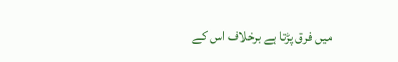میں فرق پڑتا ہے برخلاف اس کے